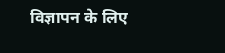विज्ञापन के लिए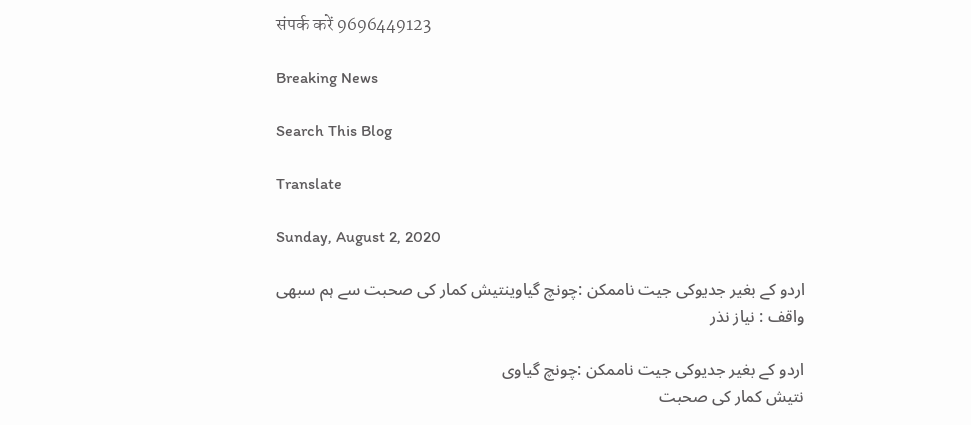संपर्क करें 9696449123

Breaking News

Search This Blog

Translate

Sunday, August 2, 2020

اردو کے بغیر جدیوکی جیت ناممکن :چونچ گیاوینتیش کمار کی صحبت سے ہم سبھی واقف : نیاز نذر

اردو کے بغیر جدیوکی جیت ناممکن :چونچ گیاوی
نتیش کمار کی صحبت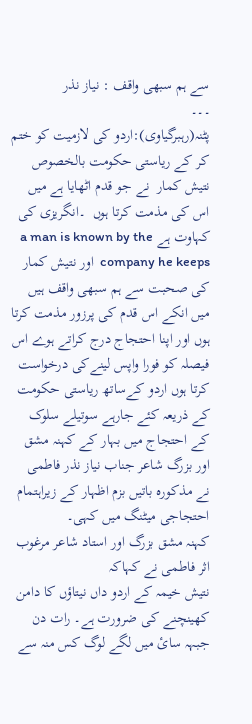سے ہم سبھی واقف : نیاز نذر
۔۔۔
پٹنہ(رہبرگیاوی):اردو کی لازمیت کو ختم کر کے ریاستی حکومت بالخصوص نتیش کمار  نے جو قدم اٹھایا ہے میں اس کی مذمت کرتا ہوں  ۔انگریزی کی کہاوت ہے a man is known by the company he keeps  اور نتیش کمار کی صحبت سے ہم سبھی واقف ہیں   میں انکے اس قدم کی پرزور مذمت کرتا ہوں اور اپنا احتجاج درج کراتے ہوے اس فیصلہ کو فورا واپس لینےکی درخواست کرتا ہوں اردو کےساتھ ریاستی حکومت کے ذریعہ کئے جارہے سوتیلے سلوک کے احتجاج میں بہار کے کہنہ مشق اور بزرگ شاعر جناب نیاز نذر فاطمی نے مذکورہ باتیں بزم اظہار کے زیراہتمام احتجاجی میٹنگ میں کہی۔
کہنہ مشق بزرگ اور استاد شاعر مرغوب اثر فاطمی نے کہاکہ
نتیش خیمہ کے اردو داں نیتاؤں کا دامن کھینچنے کی ضرورت ہے۔ رات دن جبہہ سائ میں لگے لوگ کس منہ سے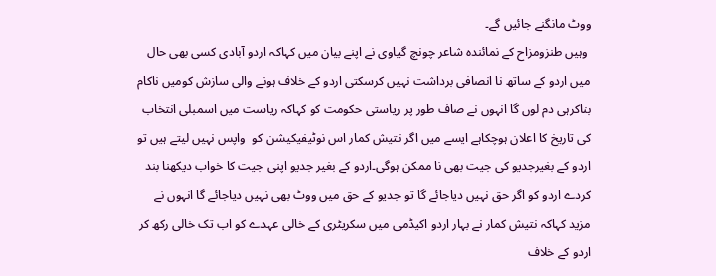ووٹ مانگنے جائیں گے۔
 وہیں طنزومزاح کے نمائندہ شاعر چونچ گیاوی نے اپنے بیان میں کہاکہ اردو آبادی کسی بھی حال میں اردو کے ساتھ نا انصافی برداشت نہیں کرسکتی اردو کے خلاف ہونے والی سازش کومیں ناکام بناکرہی دم لوں گا انہوں نے صاف طور پر ریاستی حکومت کو کہاکہ ریاست میں اسمبلی انتخاب کی تاریخ کا اعلان ہوچکاہے ایسے میں اگر نتیش کمار اس نوٹیفیکیشن کو  واپس نہیں لیتے ہیں تو اردو کے بغیرجدیو کی جیت بھی نا ممکن ہوگی۔اردو کے بغیر جدیو اپنی جیت کا خواب دیکھنا بند کردے اردو کو اگر حق نہیں دیاجائے گا تو جدیو کے حق میں ووٹ بھی نہیں دیاجائے گا انہوں نے مزید کہاکہ نتیش کمار نے بہار اردو اکیڈمی میں سکریٹری کے خالی عہدے کو اب تک خالی رکھ کر اردو کے خلاف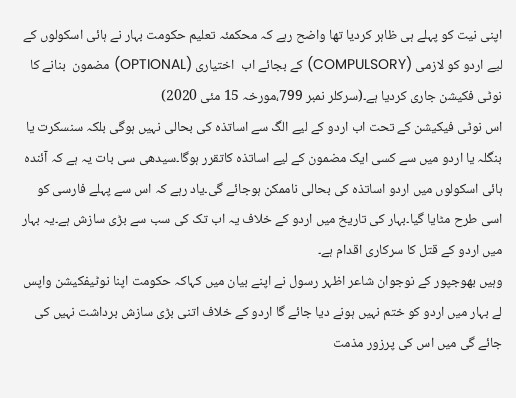اپنی نیت کو پہلے ہی ظاہر کردیا تھا واضح رہے کہ محکمئہ تعلیم حکومت بہار نے ہائی اسکولوں کے لیے اردو کو لازمی (COMPULSORY) کے بجائے اب  اختیاری (OPTIONAL) مضمون  بنانے کا نوٹی فکیشن جاری کردیا ہے۔(سرکلر نمبر 799،مورخہ 15 مئی 2020)
اس نوٹی فیکیشن کے تحت اب اردو کے لیے الگ سے اساتذہ کی بحالی نہیں ہوگی بلکہ سنسکرت یا بنگلہ یا اردو میں سے کسی ایک مضمون کے لیے اساتذہ کاتقرر ہوگا۔سیدھی سی بات یہ ہے کہ آئندہ ہائی اسکولوں میں اردو اساتذہ کی بحالی ناممکن ہوجائے گی۔یاد رہے کہ اس سے پہلے فارسی کو اسی طرح مٹایا گیا۔بہار کی تاریخ میں اردو کے خلاف یہ اب تک کی سب سے بڑی سازش ہے۔یہ بہار میں اردو کے قتل کا سرکاری اقدام ہے۔
وہیں بھوجپور کے نوجوان شاعر اظہر رسول نے اپنے بیان میں کہاکہ حکومت اپنا نوٹیفکیشن واپس لے بہار میں اردو کو ختم نہیں ہونے دیا جائے گا اردو کے خلاف اتنی بڑی سازش برداشت نہیں کی جائے گی میں اس کی پرزور مذمت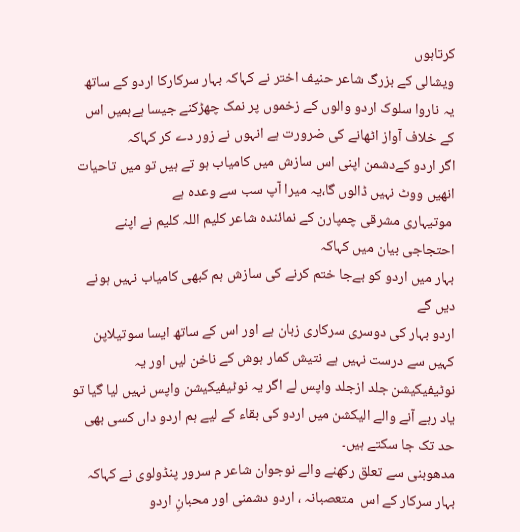کرتاہوں
ویشالی کے بزرگ شاعر حنیف اختر نے کہاکہ بہار سرکارکا اردو کے ساتھ یہ ناروا سلوک اردو والوں کے زخموں پر نمک چھڑکنے جیسا ہےہمیں اس کے خلاف آواز اٹھانے کی ضرورت ہے انہوں نے زور دے کر کہاکہ
اگر اردو کےدشمن اپنی اس سازش میں کامیاب ہو تے ہیں تو میں تاحیات انھیں ووٹ نہیں ڈالوں گا،یہ میرا آپ سب سے وعدہ ہے
 موتیہاری مشرقی چمپارن کے نمائندہ شاعر کلیم اللہ کلیم نے اپنے احتجاجی بیان میں کہاکہ
بہار میں اردو کو بےجا ختم کرنے کی سازش ہم کبھی کامیاب نہیں ہونے دیں گے
اردو بہار کی دوسری سرکاری زبان ہے اور اس کے ساتھ ایسا سوتیلاپن کہیں سے درست نہیں ہے نتیش کمار ہوش کے ناخن لیں اور یہ نوٹیفیکیشن جلد ازجلد واپس لے اگر یہ نوٹیفیکیشن واپس نہیں لیا گیا تو یاد رہے آنے والے الیکشن میں اردو کی بقاء کے لیے ہم اردو داں کسی بھی حد تک جا سکتے ہیں۔
مدھوبنی سے تعلق رکھنے والے نوجوان شاعر م سرور پنڈولوی نے کہاکہ بہار سرکار کے اس  متعصبانہ ، اردو دشمنی اور محبانِ اردو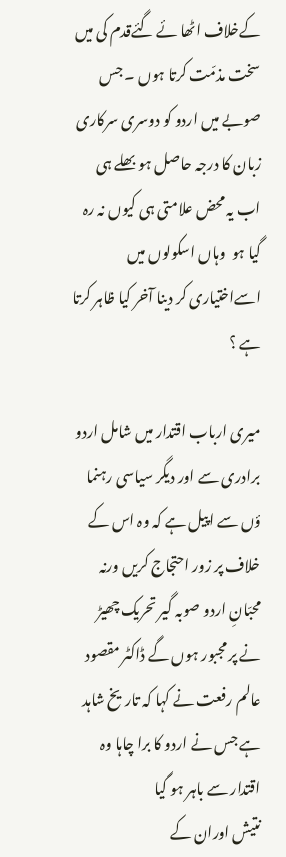کےخلاف اٹھا ئے گئےقدم کی میں سخت مذمّت کرتا ہوں ۔ جس صوبے میں اردو کو دوسری سرکاری زبان کا درجہ حاصل ہو بھلے ہی اب یہ محض علامتی ہی کیوں نہ رہ گیا ہو  وہاں اسکولوں میں اسےاختیاری کر دینا آخر کیا ظاہر کرتا ہے ؟

میری ارباب اقتدار میں شامل اردو برادری سے اور دیگر سیاسی رہنما ؤں سے اپیل ہے کہ وہ اس کے خلاف پر زور احتجاج کریں ورنہ محبّانِ اردو صوبہ گیر تحریک چھیڑ نے پر مجبور ہوں گے ڈاکٹر مقصود عالم رفعت نے کہا کہ تاریخ شاہد ہے جس نے اردو کا برا چاہا وہ اقتدار سے باہر ہو گیا
نتیش اوران کے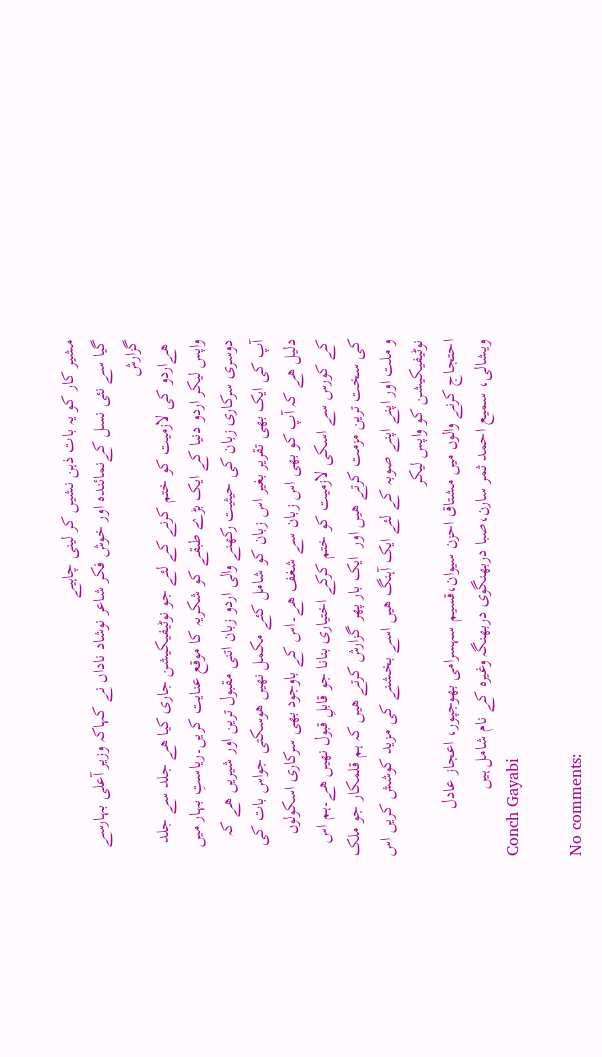مشیر کار کو یہ بات ذہن نشیں کر لینی چاہیے
گیا سے نئی نسل کےنمائندہ اور خوش فکر شاعر نوشاد ناداں نے کہاکہ وزیر آعلی بہارسے گزارش
 ھےاردو کی لازمیت کو ختم کرنے کے لئے جو نوٹیفیکیشن جاری کیا ھے جلد سے جلد واپس لیکر اردو دنیا کے ایک بڑے طبقے کو شکریہ کا موقع عنایت کریں۔ریاستِ بہار میں دوسری سرکاری زبان کی حیثیت رکھنے والی اردو زبان اتنی مقبول ترین اور شیریں ھے کہ  آپ کی ایک بھی تقریر بغیر اس زبان کو شامل کئے مکمل نھیں ھوسکتی جواس بات کی دلیل ھے کہ آپ کو بھی اس زبان سے شغف ھے۔اس کے باوجود بھی سرکاری اسکولوں کے کورس سے اسکی لازمیت کو ختم کرکے اختیاری بنانا جو قابلِ قبول نھیں ھے۔ہم اس کی سخت ترین مزمت کرتے ھیں اور  ایک بار پھر گزارش کرتے ھیں کہ ہم قلمکار جو ملک و ملت اور اپنے اپنے صوبہ کے لئے ایک آہنگ ھیں اسے بخشنے کی مزید کوشش کریں اس نوٹیفیکیشن کو واپس لیکر
احتجاج کرنے والوں میں مشتاق احزن سیوان،قسیم سہسرامی بھوجپور، اعجاز عادل ویشالی، سمیع احمد ثمر سارن،صبا دربھنگوی دربھنگہ وغیرہ کے نام شامل ہیں
Conch Gayabi

No comments: